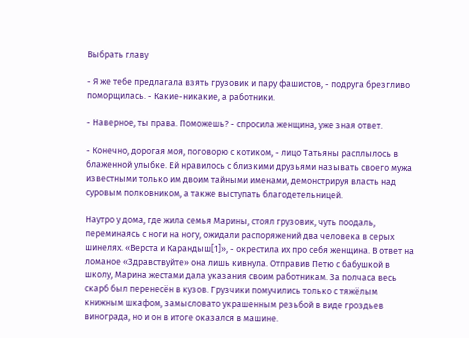Выбрать главу

- Я же тебе предлагала взять грузовик и пару фашистов, - подруга брезгливо поморщилась. - Какие-никакие, а работники.

- Наверное, ты права. Поможешь? - спросила женщина, уже зная ответ.

- Конечно, дорогая моя, поговорю с котиком, - лицо Татьяны расплылось в блаженной улыбке. Ей нравилось с близкими друзьями называть своего мужа известными только им двоим тайными именами, демонстрируя власть над суровым полковником, а также выступать благодетельницей.

Наутро у дома, где жила семья Марины, стоял грузовик, чуть поодаль, переминаясь с ноги на ногу, ожидали распоряжений два человека в серых шинелях. «Верста и Карандыш[1]», - окрестила их про себя женщина. В ответ на ломаное «Здравствуйте» она лишь кивнула. Отправив Петю с бабушкой в школу, Марина жестами дала указания своим работникам. За полчаса весь скарб был перенесён в кузов. Грузчики помучились только с тяжёлым книжным шкафом, замысловато украшенным резьбой в виде гроздьев винограда, но и он в итоге оказался в машине.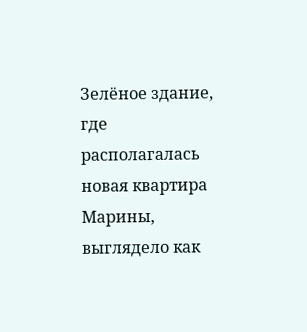Зелёное здание, где располагалась новая квартира Марины, выглядело как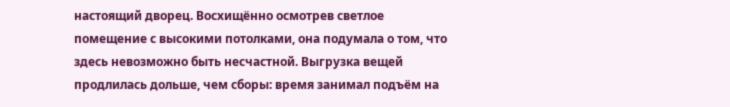настоящий дворец. Восхищённо осмотрев светлое помещение с высокими потолками, она подумала о том, что здесь невозможно быть несчастной. Выгрузка вещей продлилась дольше, чем сборы: время занимал подъём на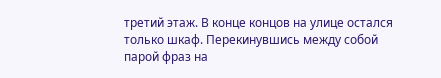третий этаж. В конце концов на улице остался только шкаф. Перекинувшись между собой парой фраз на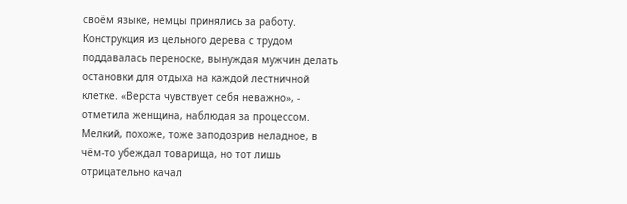своём языке, немцы принялись за работу. Конструкция из цельного дерева с трудом поддавалась переноске, вынуждая мужчин делать остановки для отдыха на каждой лестничной клетке. «Верста чувствует себя неважно», - отметила женщина, наблюдая за процессом. Мелкий, похоже, тоже заподозрив неладное, в чём-то убеждал товарища, но тот лишь отрицательно качал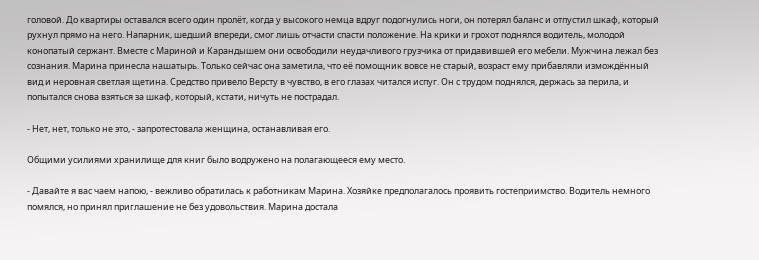головой. До квартиры оставался всего один пролёт, когда у высокого немца вдруг подогнулись ноги, он потерял баланс и отпустил шкаф, который рухнул прямо на него. Напарник, шедший впереди, смог лишь отчасти спасти положение. На крики и грохот поднялся водитель, молодой конопатый сержант. Вместе с Мариной и Карандышем они освободили неудачливого грузчика от придавившей его мебели. Мужчина лежал без сознания. Марина принесла нашатырь. Только сейчас она заметила, что её помощник вовсе не старый, возраст ему прибавляли измождённый вид и неровная светлая щетина. Средство привело Версту в чувство, в его глазах читался испуг. Он с трудом поднялся, держась за перила, и попытался снова взяться за шкаф, который, кстати, ничуть не пострадал.

- Нет, нет, только не это, - запротестовала женщина, останавливая его.

Общими усилиями хранилище для книг было водружено на полагающееся ему место.

- Давайте я вас чаем напою, - вежливо обратилась к работникам Марина. Хозяйке предполагалось проявить гостеприимство. Водитель немного помялся, но принял приглашение не без удовольствия. Марина достала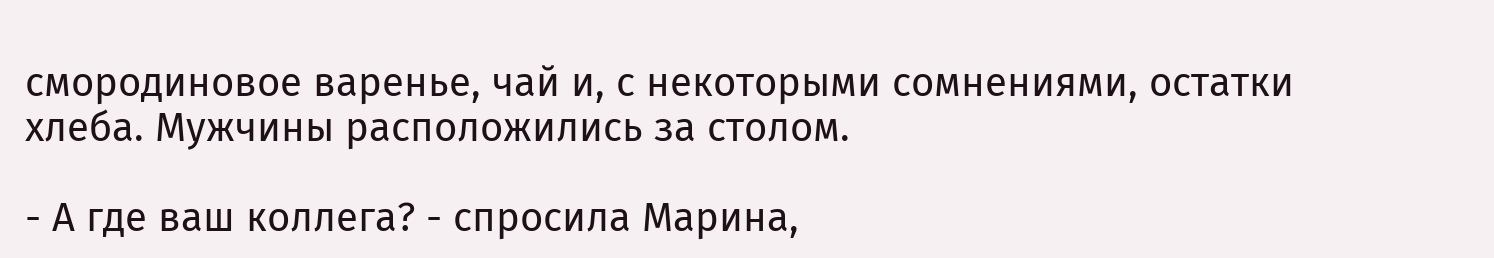смородиновое варенье, чай и, с некоторыми сомнениями, остатки хлеба. Мужчины расположились за столом.

- А где ваш коллега? - спросила Марина,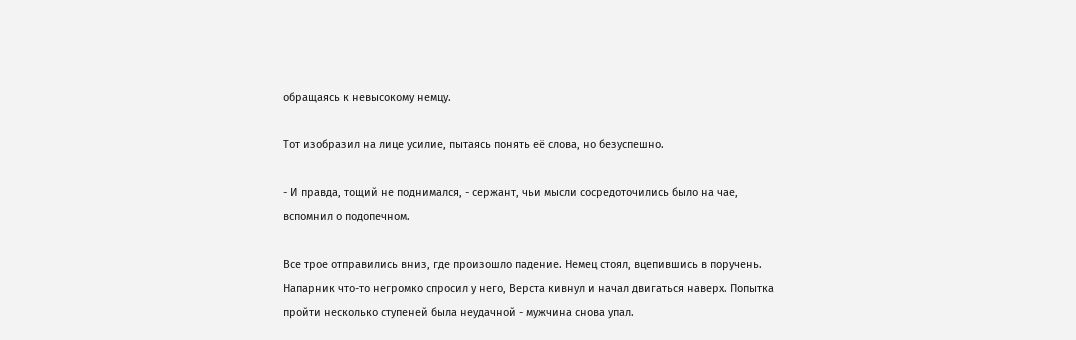обращаясь к невысокому немцу.

Тот изобразил на лице усилие, пытаясь понять её слова, но безуспешно.

- И правда, тощий не поднимался, - сержант, чьи мысли сосредоточились было на чае, вспомнил о подопечном.

Все трое отправились вниз, где произошло падение. Немец стоял, вцепившись в поручень. Напарник что-то негромко спросил у него, Верста кивнул и начал двигаться наверх. Попытка пройти несколько ступеней была неудачной - мужчина снова упал.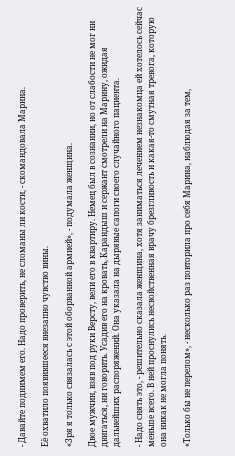- Давайте поднимем его. Надо проверить, не сломаны ли кости, - скомандовала Марина.

Её охватило появившееся внезапно чувство вины.

«Зря я только связалась с этой оборванной армией», - подумала женщина.

Двое мужчин, взяв под руки Версту, вели его в квартиру. Немец был в сознании, но от слабости не мог ни двигаться, ни говорить. Усадив его на кровать, Карандыш и сержант смотрели на Марину, ожидая дальнейших распоряжений. Она указала на дырявые сапоги своего случайного пациента.

- Надо снять это, - решительно сказала женщина, хотя заниматься лечением незнакомца ей хотелось сейчас меньше всего. В ней проснулись несвойственная врачу брезгливость и какая-то смутная тревога, которую она никак не могла понять.

«Только бы не перелом», - несколько раз повторила про себя Марина, наблюдая за тем,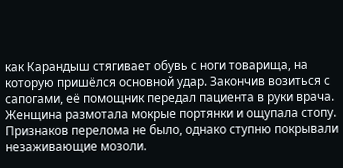как Карандыш стягивает обувь с ноги товарища, на которую пришёлся основной удар. Закончив возиться с сапогами, её помощник передал пациента в руки врача. Женщина размотала мокрые портянки и ощупала стопу. Признаков перелома не было, однако ступню покрывали незаживающие мозоли.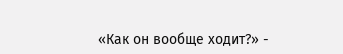«Как он вообще ходит?» -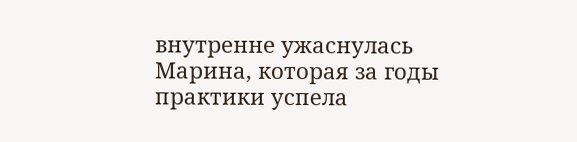внутренне ужаснулась Марина, которая за годы практики успела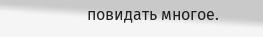повидать многое.